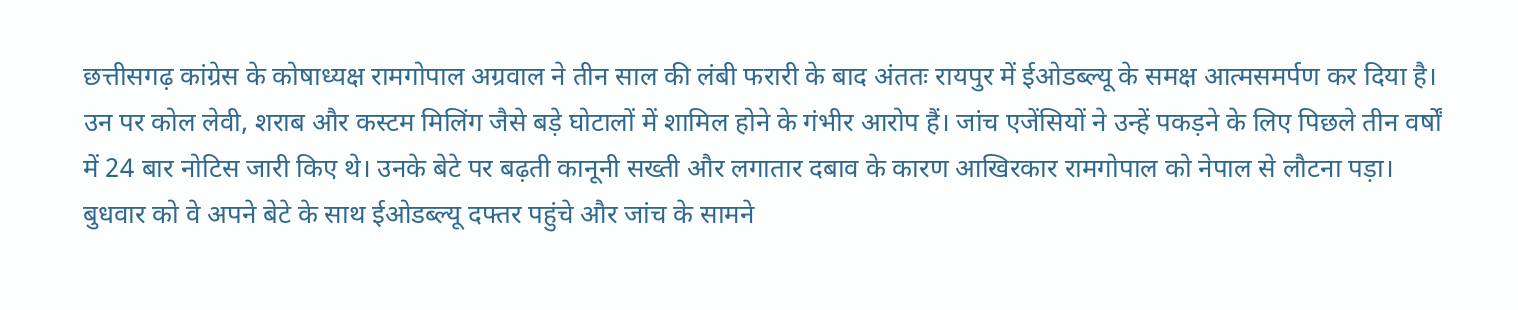छत्तीसगढ़ कांग्रेस के कोषाध्यक्ष रामगोपाल अग्रवाल ने तीन साल की लंबी फरारी के बाद अंततः रायपुर में ईओडब्ल्यू के समक्ष आत्मसमर्पण कर दिया है। उन पर कोल लेवी, शराब और कस्टम मिलिंग जैसे बड़े घोटालों में शामिल होने के गंभीर आरोप हैं। जांच एजेंसियों ने उन्हें पकड़ने के लिए पिछले तीन वर्षों में 24 बार नोटिस जारी किए थे। उनके बेटे पर बढ़ती कानूनी सख्ती और लगातार दबाव के कारण आखिरकार रामगोपाल को नेपाल से लौटना पड़ा। बुधवार को वे अपने बेटे के साथ ईओडब्ल्यू दफ्तर पहुंचे और जांच के सामने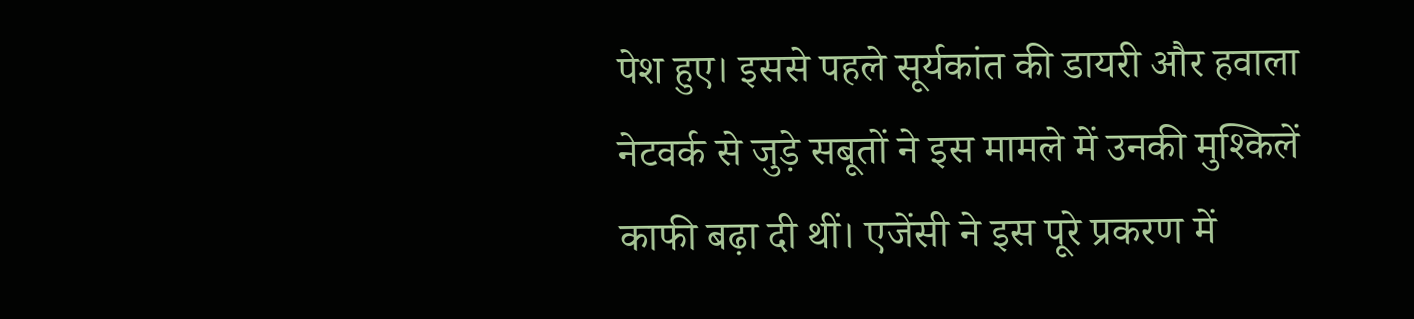पेश हुए। इससे पहले सूर्यकांत की डायरी और हवाला नेटवर्क से जुड़े सबूतों ने इस मामले में उनकी मुश्किलें काफी बढ़ा दी थीं। एजेंसी ने इस पूरे प्रकरण में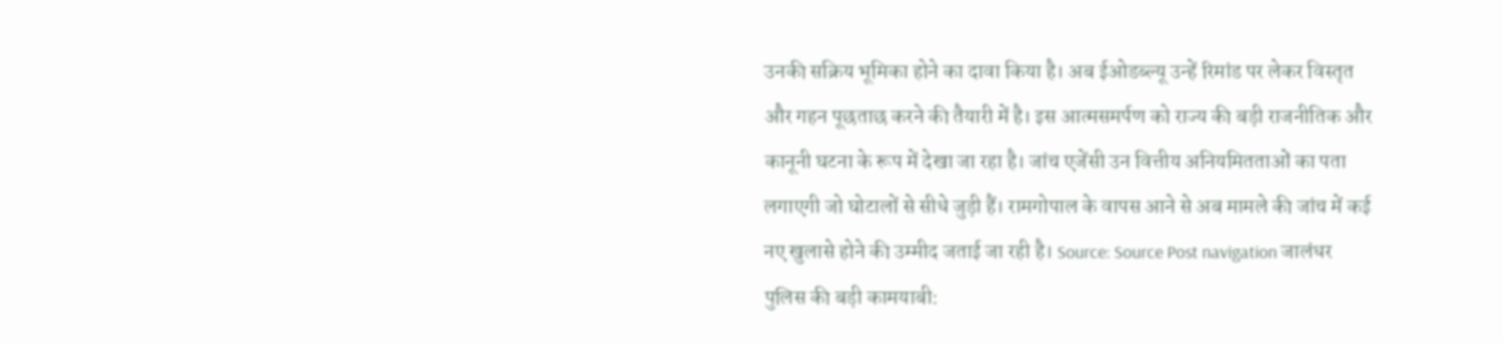उनकी सक्रिय भूमिका होने का दावा किया है। अब ईओडब्ल्यू उन्हें रिमांड पर लेकर विस्तृत और गहन पूछताछ करने की तैयारी में है। इस आत्मसमर्पण को राज्य की बड़ी राजनीतिक और कानूनी घटना के रूप में देखा जा रहा है। जांच एजेंसी उन वित्तीय अनियमितताओं का पता लगाएगी जो घोटालों से सीधे जुड़ी हैं। रामगोपाल के वापस आने से अब मामले की जांच में कई नए खुलासे होने की उम्मीद जताई जा रही है। Source: Source Post navigation जालंधर पुलिस की बड़ी कामयाबी: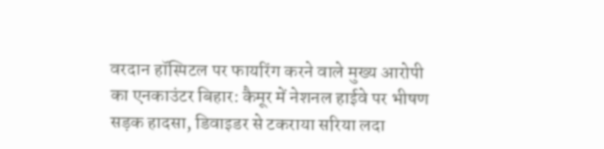वरदान हॉस्पिटल पर फायरिंग करने वाले मुख्य आरोपी का एनकाउंटर बिहार: कैमूर में नेशनल हाईवे पर भीषण सड़क हादसा, डिवाइडर से टकराया सरिया लदा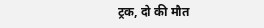ट्रक, दो की मौत